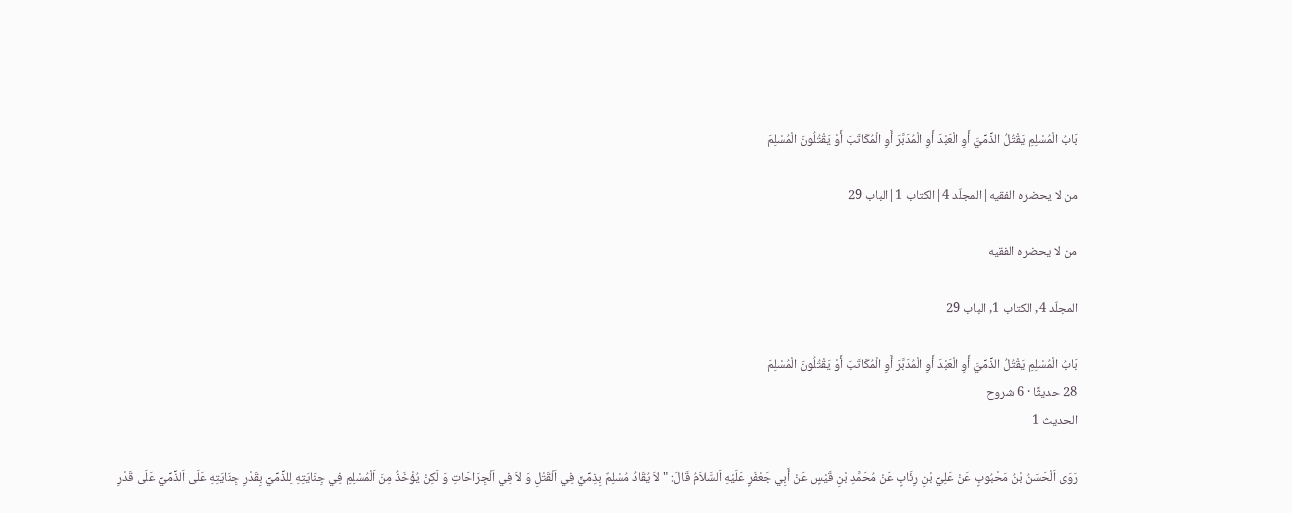بَابُ الْمُسْلِمِ يَقْتُلُ الذِّمِّيَّ أَوِ الْعَبْدَ أَوِ الْمُدَبَّرَ أَوِ الْمُكَاتَبَ أَوْ يَقْتُلُونَ الْمُسْلِمَ

من لا يحضره الفقيه|المجلّد 4|الكتاب 1|الباب 29

من لا يحضره الفقيه

المجلّد 4, الكتاب 1, الباب 29

بَابُ الْمُسْلِمِ يَقْتُلُ الذِّمِّيَّ أَوِ الْعَبْدَ أَوِ الْمُدَبَّرَ أَوِ الْمُكَاتَبَ أَوْ يَقْتُلُونَ الْمُسْلِمَ
28 حديثًا · 6 شروح
الحديث 1

رَوَى اَلْحَسَنُ بْنُ مَحْبُوبٍ عَنْ عَلِيِّ بْنِ رِئَابٍ عَنْ مُحَمَّدِ بْنِ قَيْسٍ عَنْ أَبِي جَعْفَرٍ عَلَيْهِ اَلسَّلاَمُ قَالَ: "لاَ يُقَادُ مُسْلِمٌ بِذِمِّيٍّ فِي اَلْقَتْلِ وَ لاَ فِي اَلْجِرَاحَاتِ وَ لَكِنْ يُؤْخَذُ مِنَ اَلْمُسْلِمِ فِي جِنَايَتِهِ لِلذِّمِّيِّ بِقَدْرِ جِنَايَتِهِ عَلَى اَلذِّمِّيِّ عَلَى قَدْرِ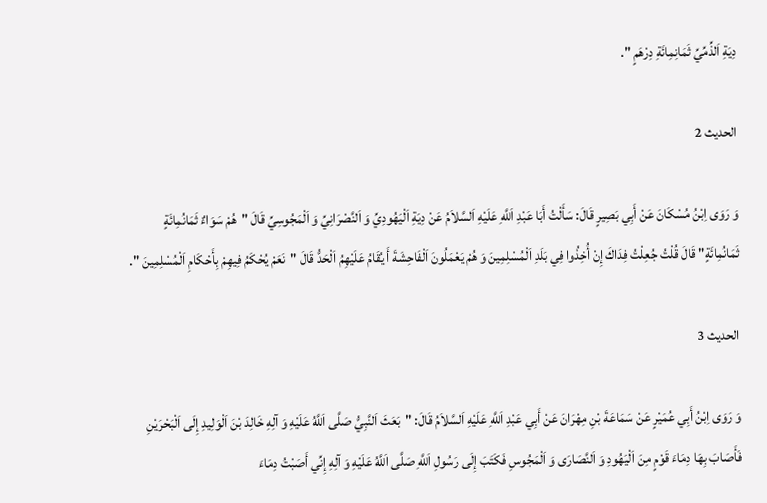دِيَةِ اَلذِّمِّيِّ ثَمَانِمِائَةِ دِرْهَمٍ ".

الحديث 2

وَ رَوَى اِبْنُ مُسْكَانَ عَنْ أَبِي بَصِيرٍ قَالَ: سَأَلْتُ أَبَا عَبْدِ اَللَّهِ عَلَيْهِ اَلسَّلاَمُ عَنْ دِيَةِ اَلْيَهُودِيِّ وَ اَلنَّصْرَانِيِّ وَ اَلْمَجُوسِيِّ قَالَ "هُمْ سَوَاءٌ ثَمَانُمِائَةٍ ثَمَانُمِائَةٍ" قَالَ قُلْتُ جُعِلْتُ فِدَاكَ إِنْ أُخِذُوا فِي بَلَدِ اَلْمُسْلِمِينَ وَ هُمْ يَعْمَلُونَ اَلْفَاحِشَةَ أَ يُقَامُ عَلَيْهِمُ اَلْحَدُّ قَالَ "نَعَمْ يُحْكَمُ فِيهِمْ بِأَحْكَامِ اَلْمُسْلِمِينَ ".

الحديث 3

وَ رَوَى اِبْنُ أَبِي عُمَيْرٍ عَنْ سَمَاعَةَ بْنِ مِهْرَانَ عَنْ أَبِي عَبْدِ اَللَّهِ عَلَيْهِ اَلسَّلاَمُ قَالَ: "بَعَثَ اَلنَّبِيُّ صَلَّى اَللَّهُ عَلَيْهِ وَ آلِهِ خَالِدَ بْنَ اَلْوَلِيدِ إِلَى اَلْبَحْرَيْنِ فَأَصَابَ بِهَا دِمَاءَ قَوْمٍ مِنَ اَلْيَهُودِ وَ اَلنَّصَارَى وَ اَلْمَجُوسِ فَكَتَبَ إِلَى رَسُولِ اَللَّهِ صَلَّى اَللَّهُ عَلَيْهِ وَ آلِهِ إِنِّي أَصَبْتُ دِمَاءَ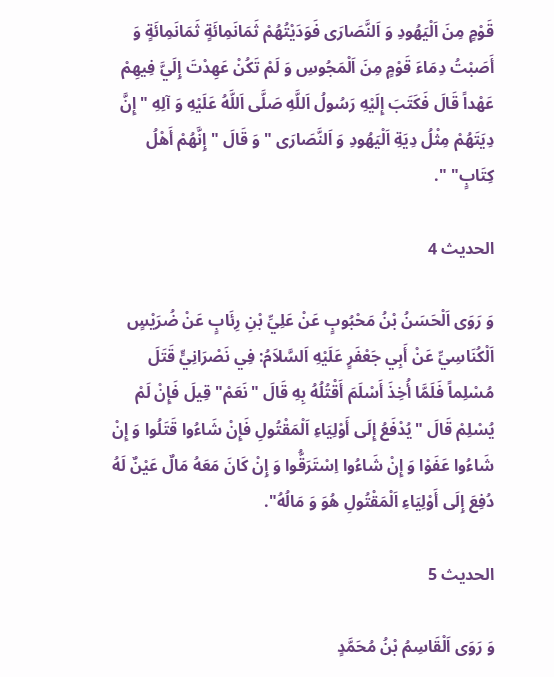قَوْمٍ مِنَ اَلْيَهُودِ وَ اَلنَّصَارَى فَوَدَيْتُهُمْ ثَمَانَمِائَةٍ ثَمَانَمِائَةٍ وَ أَصَبْتُ دِمَاءَ قَوْمٍ مِنَ اَلْمَجُوسِ وَ لَمْ تَكُنْ عَهِدْتَ إِلَيَّ فِيهِمْ عَهْداً قَالَ فَكَتَبَ إِلَيْهِ رَسُولُ اَللَّهِ صَلَّى اَللَّهُ عَلَيْهِ وَ آلِهِ "إِنَّ دِيَتَهُمْ مِثْلُ دِيَةِ اَلْيَهُودِ وَ اَلنَّصَارَى " وَ قَالَ "إِنَّهُمْ أَهْلُ كِتَابٍ" ".

الحديث 4

وَ رَوَى اَلْحَسَنُ بْنُ مَحْبُوبٍ عَنْ عَلِيِّ بْنِ رِئَابٍ عَنْ ضُرَيْسٍ اَلْكُنَاسِيِّ عَنْ أَبِي جَعْفَرٍ عَلَيْهِ اَلسَّلاَمُ: فِي نَصْرَانِيٍّ قَتَلَ مُسْلِماً فَلَمَّا أُخِذَ أَسْلَمَ أَقْتُلُهُ بِهِ قَالَ "نَعَمْ" قِيلَ فَإِنْ لَمْ يُسْلِمْ قَالَ "يُدْفَعُ إِلَى أَوْلِيَاءِ اَلْمَقْتُولِ فَإِنْ شَاءُوا قَتَلُوا وَ إِنْ شَاءُوا عَفَوْا وَ إِنْ شَاءُوا اِسْتَرَقُّوا وَ إِنْ كَانَ مَعَهُ مَالٌ عَيْنٌ لَهُ دُفِعَ إِلَى أَوْلِيَاءِ اَلْمَقْتُولِ هُوَ وَ مَالُهُ".

الحديث 5

وَ رَوَى اَلْقَاسِمُ بْنُ مُحَمَّدٍ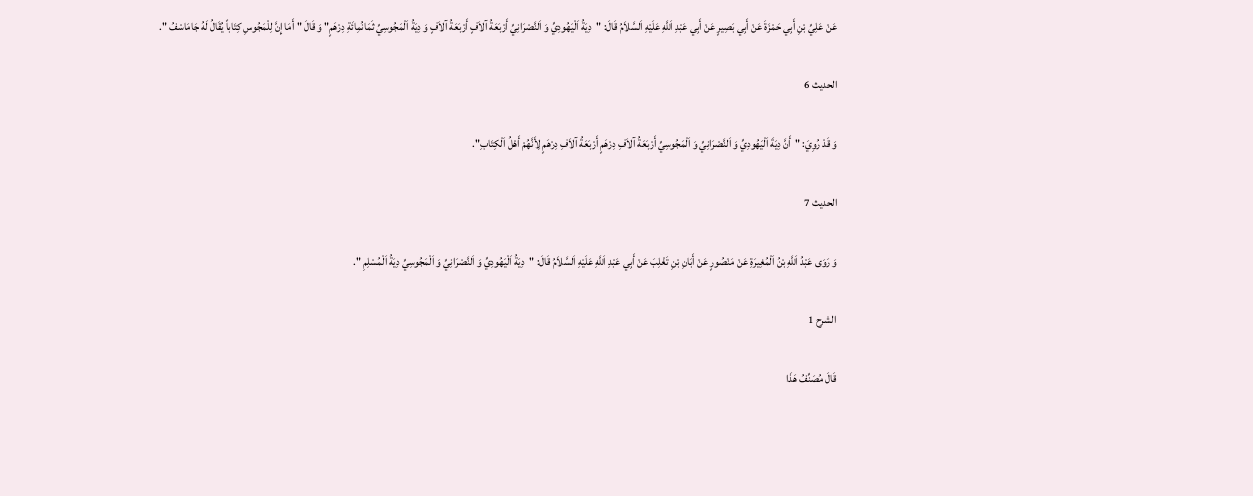عَنْ عَلِيِّ بْنِ أَبِي حَمْزَةَ عَنْ أَبِي بَصِيرٍ عَنْ أَبِي عَبْدِ اَللَّهِ عَلَيْهِ اَلسَّلاَمُ قَالَ: "دِيَةُ اَلْيَهُودِيِّ وَ اَلنَّصْرَانِيِّ أَرْبَعَةُ آلاَفٍ أَرْبَعَةُ آلاَفٍ وَ دِيَةُ اَلْمَجُوسِيِّ ثَمَانُمِائَةِ دِرْهَمٍ" وَ قَالَ "أَمَا إِنَّ لِلْمَجُوسِ كِتَاباً يُقَالُ لَهُ جَامَاسْفُ ".

الحديث 6

وَ قَدْ رُوِيَ: "أَنَّ دِيَةَ اَلْيَهُودِيِّ وَ اَلنَّصْرَانِيِّ وَ اَلْمَجُوسِيِّ أَرْبَعَةُ آلاَفِ دِرْهَمٍ أَرْبَعَةُ آلاَفِ دِرْهَمٍ لِأَنَّهُمْ أَهْلُ اَلْكِتَابِ".

الحديث 7

وَ رَوَى عَبْدُ اَللَّهِ بْنُ اَلْمُغِيرَةِ عَنْ مَنْصُورٍ عَنْ أَبَانِ بْنِ تَغْلِبَ عَنْ أَبِي عَبْدِ اَللَّهِ عَلَيْهِ اَلسَّلاَمُ قَالَ: "دِيَةُ اَلْيَهُودِيِّ وَ اَلنَّصْرَانِيِّ وَ اَلْمَجُوسِيِّ دِيَةُ اَلْمُسْلِمِ ".

الشرح 1

قَالَ مُصَنِّفُ هَذَا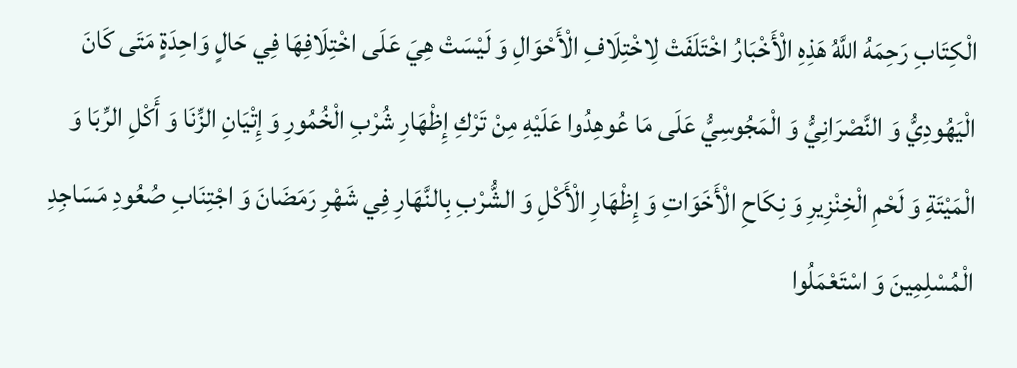الْكِتَابِ رَحِمَهُ اللَّهُ هَذِهِ الْأَخْبَارُ اخْتَلَفَتْ لِاخْتِلَافِ الْأَحْوَالِ وَ لَيْسَتْ هِيَ عَلَى اخْتِلَافِهَا فِي حَالٍ وَاحِدَةٍ مَتَى كَانَ الْيَهُودِيُّ وَ النَّصْرَانِيُّ وَ الْمَجُوسِيُّ عَلَى مَا عُوهِدُوا عَلَيْهِ مِنْ تَرْكِ إِظْهَارِ شُرْبِ الْخُمُورِ وَ إِتْيَانِ الزِّنَا وَ أَكْلِ الرِّبَا وَ الْمَيْتَةِ وَ لَحْمِ الْخِنْزِيرِ وَ نِكَاحِ الْأَخَوَاتِ وَ إِظْهَارِ الْأَكْلِ وَ الشُّرْبِ بِالنَّهَارِ فِي شَهْرِ رَمَضَانَ وَ اجْتِنَابِ صُعُودِ مَسَاجِدِ الْمُسْلِمِينَ وَ اسْتَعْمَلُوا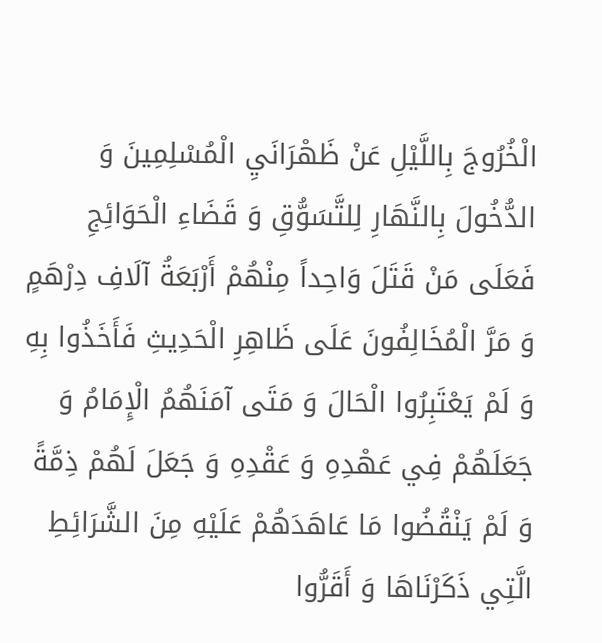الْخُرُوجَ بِاللَّيْلِ عَنْ ظَهْرَانَيِ الْمُسْلِمِينَ وَ الدُّخُولَ بِالنَّهَارِ لِلتَّسَوُّقِ وَ قَضَاءِ الْحَوَائِجِ فَعَلَى مَنْ قَتَلَ وَاحِداً مِنْهُمْ أَرْبَعَةُ آلَافِ دِرْهَمٍ وَ مَرَّ الْمُخَالِفُونَ عَلَى ظَاهِرِ الْحَدِيثِ فَأَخَذُوا بِهِ وَ لَمْ يَعْتَبِرُوا الْحَالَ وَ مَتَى آمَنَهُمُ الْإِمَامُ وَ جَعَلَهُمْ فِي عَهْدِهِ وَ عَقْدِهِ وَ جَعَلَ لَهُمْ ذِمَّةً وَ لَمْ يَنْقُضُوا مَا عَاهَدَهُمْ عَلَيْهِ مِنَ الشَّرَائِطِ الَّتِي ذَكَرْنَاهَا وَ أَقَرُّوا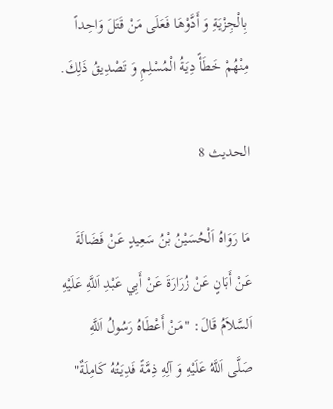بِالْجِزْيَةِ وَ أَدَّوْهَا فَعَلَى مَنْ قَتَلَ وَاحِداً مِنْهُمْ خَطَأً دِيَةُ الْمُسْلِمِ وَ تَصْدِيقُ ذَلِكَ.

الحديث 8

مَا رَوَاهُ اَلْحُسَيْنُ بْنُ سَعِيدٍ عَنْ فَضَالَةَ عَنْ أَبَانٍ عَنْ زُرَارَةَ عَنْ أَبِي عَبْدِ اَللَّهِ عَلَيْهِ اَلسَّلاَمُ قَالَ: "مَنْ أَعْطَاهُ رَسُولُ اَللَّهِ صَلَّى اَللَّهُ عَلَيْهِ وَ آلِهِ ذِمَّةً فَدِيَتُهُ كَامِلَةٌ"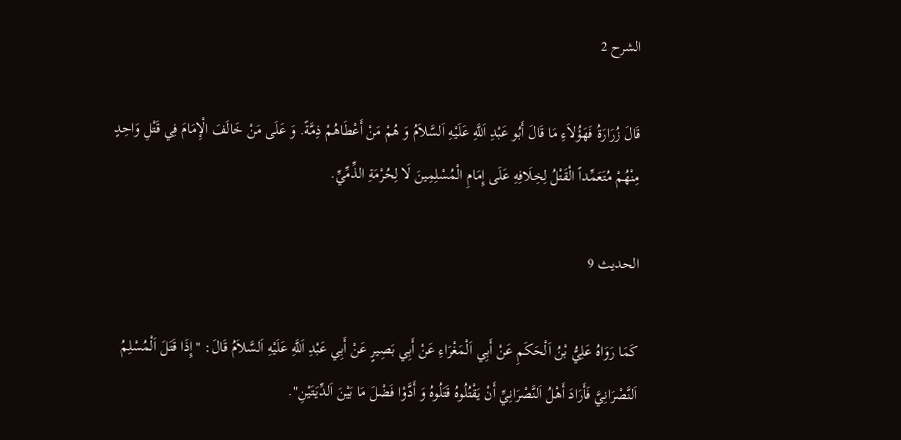الشرح 2

قَالَ زُرَارَةُ فَهَؤُلاَءِ مَا قَالَ أَبُو عَبْدِ اَللَّهِ عَلَيْهِ اَلسَّلاَمُ وَ هُمْ مَنْ أَعْطَاهُمْ ذِمَّةً. وَ عَلَى مَنْ خَالَفَ الْإِمَامَ فِي قَتْلِ وَاحِدٍ مِنْهُمْ مُتَعَمِّداً الْقَتْلُ لِخِلَافِهِ عَلَى إِمَامِ الْمُسْلِمِينَ لَا لِحُرْمَةِ الذِّمِّيِّ.

الحديث 9

كَمَا رَوَاهُ عَلِيُّ بْنُ اَلْحَكَمِ عَنْ أَبِي اَلْمَغْرَاءِ عَنْ أَبِي بَصِيرٍ عَنْ أَبِي عَبْدِ اَللَّهِ عَلَيْهِ اَلسَّلاَمُ قَالَ: "إِذَا قَتَلَ اَلْمُسْلِمُ اَلنَّصْرَانِيَّ فَأَرَادَ أَهْلُ اَلنَّصْرَانِيِّ أَنْ يَقْتُلُوهُ قَتَلُوهُ وَ أَدَّوْا فَضْلَ مَا بَيْنَ اَلدِّيَتَيْنِ".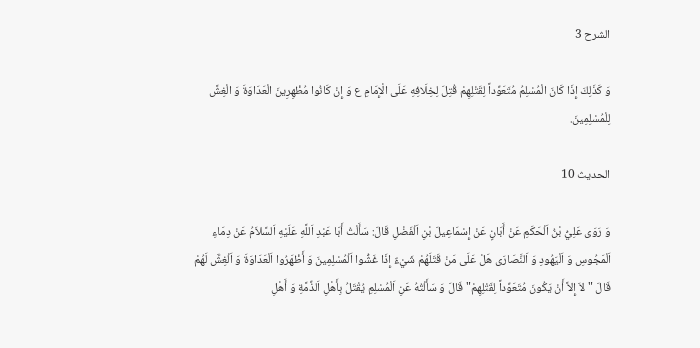الشرح 3

وَ كَذَلِكَ إِذَا كَانَ الْمُسْلِمُ مُتَعَوِّداً لِقَتْلِهِمْ قُتِلَ لِخِلَافِهِ عَلَى الْإِمَامِ ع وَ إِنْ كَانُوا مُظْهِرِينَ الْعَدَاوَةَ وَ الْغِشَّ لِلْمُسْلِمِينَ.

الحديث 10

وَ رَوَى عَلِيُّ بْنُ اَلْحَكَمِ عَنْ أَبَانٍ عَنْ إِسْمَاعِيلَ بْنِ اَلْفَضْلِ قَالَ: سَأَلْتُ أَبَا عَبْدِ اَللَّهِ عَلَيْهِ اَلسَّلاَمُ عَنْ دِمَاءِ اَلْمَجُوسِ وَ اَلْيَهُودِ وَ اَلنَّصَارَى هَلْ عَلَى مَنْ قَتَلَهُمْ شَيْءٌ إِذَا غَشُّوا اَلْمُسْلِمِينَ وَ أَظْهَرُوا اَلْعَدَاوَةَ وَ اَلْغِشَّ لَهُمْ قَالَ "لاَ إِلاَّ أَنْ يَكُونَ مُتَعَوِّداً لِقَتْلِهِمْ" قَالَ وَ سَأَلْتُهُ عَنِ اَلْمُسْلِمِ يُقْتَلُ بِأَهْلِ اَلذِّمَّةِ وَ أَهْلِ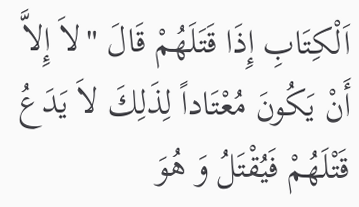اَلْكِتَابِ إِذَا قَتَلَهُمْ قَالَ "لاَ إِلاَّ أَنْ يَكُونَ مُعْتَاداً لِذَلِكَ لاَ يَدَعُ قَتْلَهُمْ فَيُقْتَلُ وَ هُوَ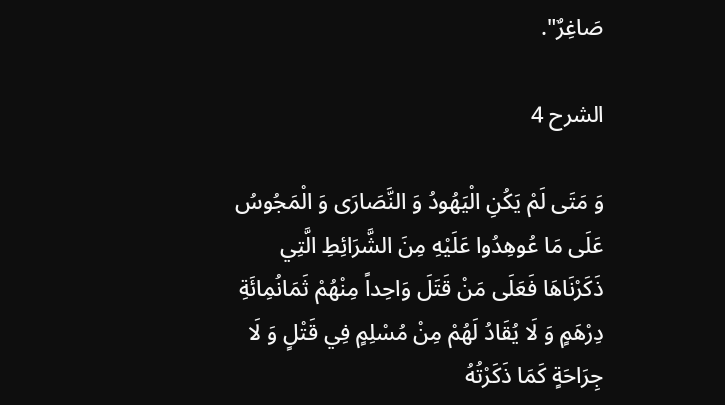صَاغِرٌ".

الشرح 4

وَ مَتَى لَمْ يَكُنِ الْيَهُودُ وَ النَّصَارَى وَ الْمَجُوسُ عَلَى مَا عُوهِدُوا عَلَيْهِ مِنَ الشَّرَائِطِ الَّتِي ذَكَرْنَاهَا فَعَلَى مَنْ قَتَلَ وَاحِداً مِنْهُمْ ثَمَانُمِائَةِ دِرْهَمٍ وَ لَا يُقَادُ لَهُمْ مِنْ مُسْلِمٍ فِي قَتْلٍ وَ لَا جِرَاحَةٍ كَمَا ذَكَرْتُهُ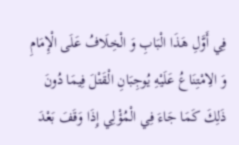فِي أَوَّلِ هَذَا الْبَابِ وَ الْخِلَافُ عَلَى الْإِمَامِ وَ الِامْتِنَاعُ عَلَيْهِ يُوجِبَانِ الْقَتْلَ فِيمَا دُونَ ذَلِكَ كَمَا جَاءَ فِي الْمُؤْلِي إِذَا وَقَفَ بَعْدَ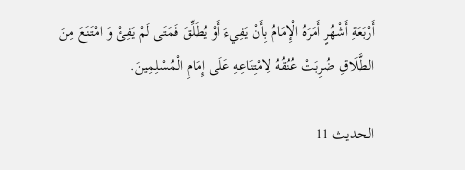أَرْبَعَةِ أَشْهُرٍ أَمَرَهُ الْإِمَامُ بِأَنْ يَفِيءَ أَوْ يُطَلِّقَ فَمَتَى لَمْ يَفِئْ وَ امْتَنَعَ مِنَ الطَّلَاقِ ضُرِبَتْ عُنُقُهُ لِامْتِنَاعِهِ عَلَى إِمَامِ الْمُسْلِمِينَ.

الحديث 11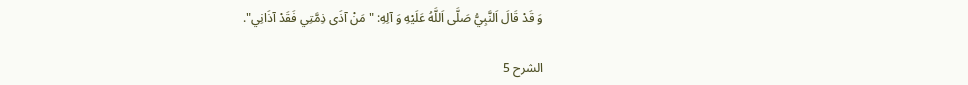وَ قَدْ قَالَ اَلنَّبِيُّ صَلَّى اَللَّهُ عَلَيْهِ وَ آلِهِ: "مَنْ آذَى ذِمَّتِي فَقَدْ آذَانِي".

الشرح 5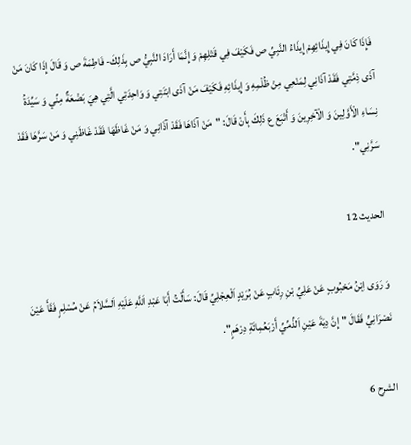فَإِذَا كَانَ فِي إِيذَائِهِمْ إِيذَاءُ النَّبِيِّ ص فَكَيْفَ فِي قَتْلِهِمْ وَ إِنَّمَا أَرَادَ النَّبِيُّ ص بِذَلِكَ- فَاطِمَةَ ص وَ قَالَ إِذَا كَانَ مَنْ آذَى ذِمَّتِي فَقَدْ آذَانِي لِمَنْعِي مِنْ ظُلْمِهِ وَ إِيذَائِهِ فَكَيْفَ مَنْ آذَى ابْنَتِي وَ وَاحِدَتِي الَّتِي هِيَ بَضْعَةٌ مِنِّي وَ سَيِّدَةُ نِسَاءِ الْأَوَّلِينَ وَ الْآخِرِينَ وَ أَتْبَعَ ع ذَلِكَ بِأَنْ قَالَ: "مَنْ آذَاهَا فَقَدْ آذَانِي وَ مَنْ غَاظَهَا فَقَدْ غَاظَنِي وَ مَنْ سَرَّهَا فَقَدْ سَرَّنِي".

الحديث 12

وَ رَوَى اِبْنُ مَحْبُوبٍ عَنْ عَلِيِّ بْنِ رِئَابٍ عَنْ بُرَيْدٍ اَلْعِجْلِيِّ قَالَ: سَأَلْتُ أَبَا عَبْدِ اَللَّهِ عَلَيْهِ اَلسَّلاَمُ عَنْ مُسْلِمٍ فَقَأَ عَيْنَ نَصْرَانِيٍّ فَقَالَ "إِنَّ دِيَةَ عَيْنِ اَلذِّمِّيِّ أَرْبَعُمِائَةِ دِرْهَمٍ".

الشرح 6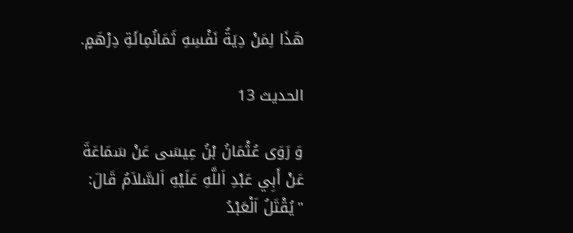هَذَا لِمَنْ دِيَةُ نَفْسِهِ ثَمَانُمِائَةِ دِرْهَمٍ.

الحديث 13

وَ رَوَى عُثْمَانُ بْنُ عِيسَى عَنْ سَمَاعَةَ عَنْ أَبِي عَبْدِ اَللَّهِ عَلَيْهِ اَلسَّلاَمُ قَالَ: "يُقْتَلُ اَلْعَبْدُ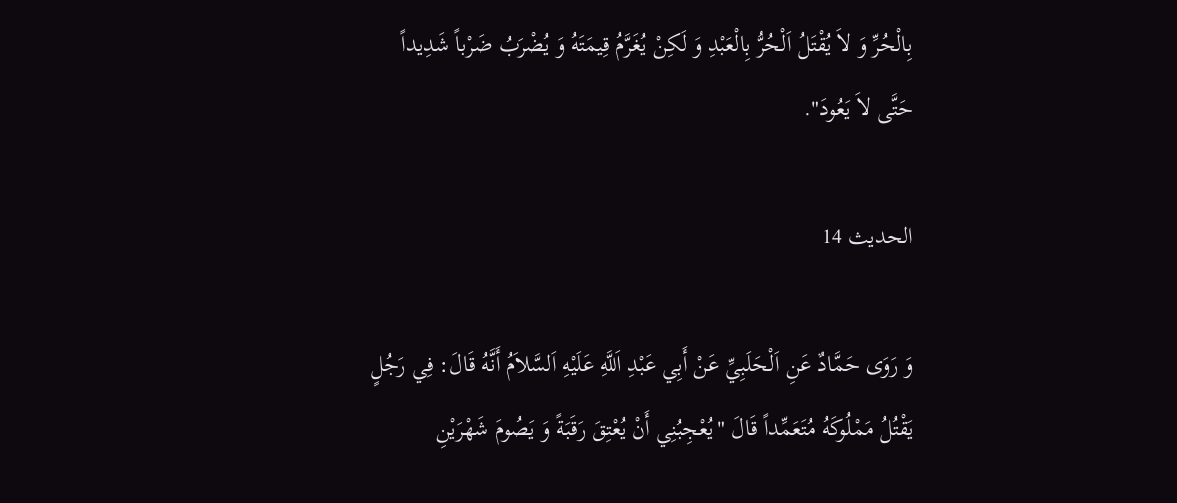بِالْحُرِّ وَ لاَ يُقْتَلُ اَلْحُرُّ بِالْعَبْدِ وَ لَكِنْ يُغَرَّمُ قِيمَتَهُ وَ يُضْرَبُ ضَرْباً شَدِيداً حَتَّى لاَ يَعُودَ".

الحديث 14

وَ رَوَى حَمَّادٌ عَنِ اَلْحَلَبِيِّ عَنْ أَبِي عَبْدِ اَللَّهِ عَلَيْهِ اَلسَّلاَمُ أَنَّهُ قَالَ: فِي رَجُلٍ يَقْتُلُ مَمْلُوكَهُ مُتَعَمِّداً قَالَ "يُعْجِبُنِي أَنْ يُعْتِقَ رَقَبَةً وَ يَصُومَ شَهْرَيْنِ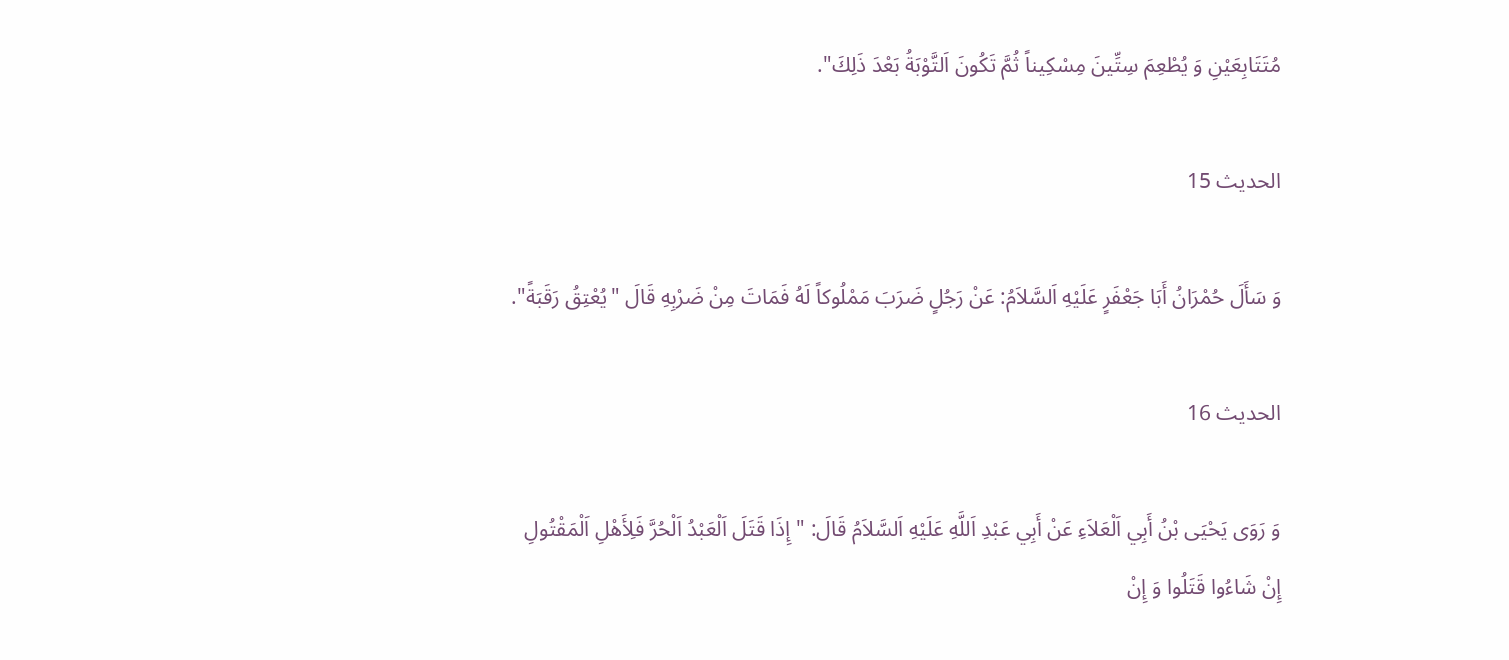مُتَتَابِعَيْنِ وَ يُطْعِمَ سِتِّينَ مِسْكِيناً ثُمَّ تَكُونَ اَلتَّوْبَةُ بَعْدَ ذَلِكَ".

الحديث 15

وَ سَأَلَ حُمْرَانُ أَبَا جَعْفَرٍ عَلَيْهِ اَلسَّلاَمُ: عَنْ رَجُلٍ ضَرَبَ مَمْلُوكاً لَهُ فَمَاتَ مِنْ ضَرْبِهِ قَالَ "يُعْتِقُ رَقَبَةً".

الحديث 16

وَ رَوَى يَحْيَى بْنُ أَبِي اَلْعَلاَءِ عَنْ أَبِي عَبْدِ اَللَّهِ عَلَيْهِ اَلسَّلاَمُ قَالَ: "إِذَا قَتَلَ اَلْعَبْدُ اَلْحُرَّ فَلِأَهْلِ اَلْمَقْتُولِ إِنْ شَاءُوا قَتَلُوا وَ إِنْ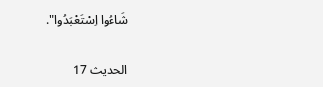شَاءُوا اِسْتَعْبَدُوا".

الحديث 17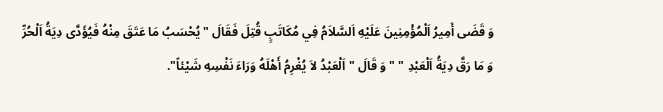وَ قَضَى أَمِيرُ اَلْمُؤْمِنِينَ عَلَيْهِ اَلسَّلاَمُ فِي مُكَاتَبٍ قُتِلَ فَقَالَ "يُحْسَبُ مَا عَتَقَ مِنْهُ فَيُؤَدَّى دِيَةُ اَلْحُرِّ وَ مَا رَقَّ دِيَةُ اَلْعَبْدِ " " وَ قَالَ "اَلْعَبْدُ لاَ يُغْرِمُ أَهْلَهُ وَرَاءَ نَفْسِهِ شَيْئاً".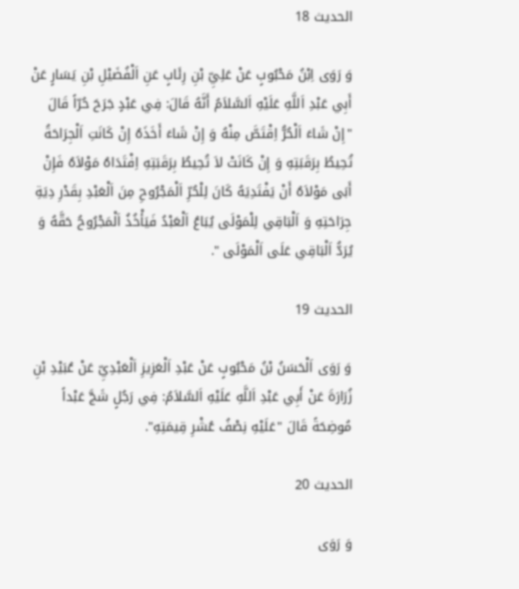الحديث 18

وَ رَوَى اِبْنُ مَحْبُوبٍ عَنْ عَلِيِّ بْنِ رِئَابٍ عَنِ اَلْفُضَيْلِ بْنِ يَسَارٍ عَنْ أَبِي عَبْدِ اَللَّهِ عَلَيْهِ اَلسَّلاَمُ أَنَّهُ قَالَ: فِي عَبْدٍ جَرَحَ حُرّاً قَالَ "إِنْ شَاءَ اَلْحُرُّ اِقْتَصَّ مِنْهُ وَ إِنْ شَاءَ أَخَذَهُ إِنْ كَانَتِ اَلْجِرَاحَةُ تُحِيطُ بِرَقَبَتِهِ وَ إِنْ كَانَتْ لاَ تُحِيطُ بِرَقَبَتِهِ اِفْتَدَاهُ مَوْلاَهُ فَإِنْ أَبَى مَوْلاَهُ أَنْ يَفْتَدِيَهُ كَانَ لِلْحُرِّ اَلْمَجْرُوحِ مِنَ اَلْعَبْدِ بِقَدْرِ دِيَةِ جِرَاحَتِهِ وَ اَلْبَاقِي لِلْمَوْلَى يُبَاعُ اَلْعَبْدُ فَيَأْخُذُ اَلْمَجْرُوحُ حَقَّهُ وَ يُرَدُّ اَلْبَاقِي عَلَى اَلْمَوْلَى ".

الحديث 19

وَ رَوَى اَلْحَسَنُ بْنُ مَحْبُوبٍ عَنْ عَبْدِ اَلْعَزِيزِ اَلْعَبْدِيِّ عَنْ عُبَيْدِ بْنِ زُرَارَةَ عَنْ أَبِي عَبْدِ اَللَّهِ عَلَيْهِ اَلسَّلاَمُ: فِي رَجُلٍ شَجَّ عَبْداً مُوضِحَةً قَالَ "عَلَيْهِ نِصْفُ عُشْرِ قِيمَتِهِ".

الحديث 20

وَ رَوَى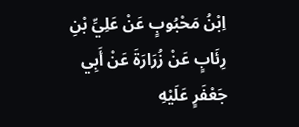اِبْنُ مَحْبُوبٍ عَنْ عَلِيِّ بْنِ رِئَابٍ عَنْ زُرَارَةَ عَنْ أَبِي جَعْفَرٍ عَلَيْهِ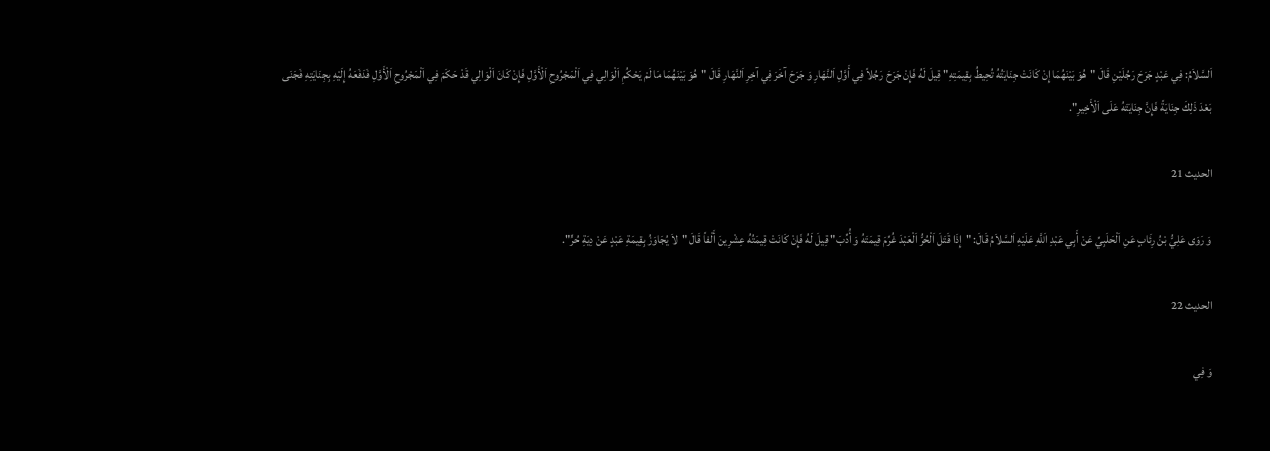اَلسَّلاَمُ: فِي عَبْدٍ جَرَحَ رَجُلَيْنِ قَالَ "هُوَ بَيْنَهُمَا إِنْ كَانَتْ جِنَايَتُهُ تُحِيطُ بِقِيمَتِهِ" قِيلَ لَهُ فَإِنْ جَرَحَ رَجُلاً فِي أَوَّلِ اَلنَّهَارِ وَ جَرَحَ آخَرَ فِي آخِرِ اَلنَّهَارِ قَالَ "هُوَ بَيْنَهُمَا مَا لَمْ يَحْكُمِ اَلْوَالِي فِي اَلْمَجْرُوحِ اَلْأَوَّلِ فَإِنْ كَانَ اَلْوَالِي قَدْ حَكَمَ فِي اَلْمَجْرُوحِ اَلْأَوَّلِ فَدَفَعَهُ إِلَيْهِ بِجِنَايَتِهِ فَجَنَى بَعْدَ ذَلِكَ جِنَايَةً فَإِنَّ جِنَايَتَهُ عَلَى اَلْأَخِيرِ".

الحديث 21

وَ رَوَى عَلِيُّ بْنُ رِئَابٍ عَنِ اَلْحَلَبِيِّ عَنْ أَبِي عَبْدِ اَللَّهِ عَلَيْهِ اَلسَّلاَمُ قَالَ: "إِذَا قَتَلَ اَلْحُرُّ اَلْعَبْدَ غُرِّمَ قِيمَتَهُ وَ أُدِّبَ" قِيلَ لَهُ فَإِنْ كَانَتْ قِيمَتُهُ عِشْرِينَ أَلْفاً قَالَ "لاَ يُجَاوَزُ بِقِيمَةِ عَبْدٍ عَنْ دِيَةِ حُرٍّ".

الحديث 22

وَ فِي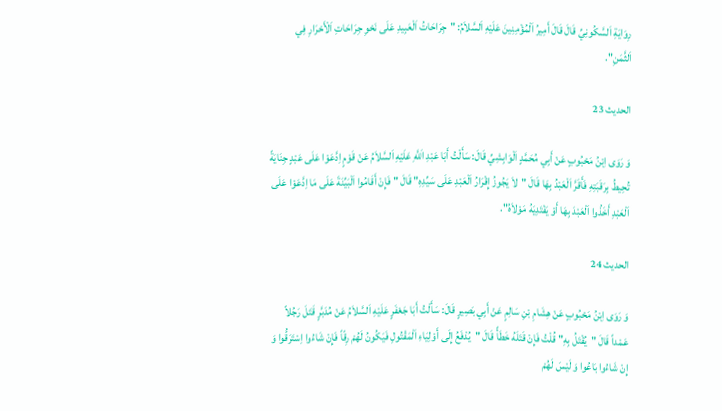رِوَايَةِ اَلسَّكُونِيِّ قَالَ قَالَ أَمِيرُ اَلْمُؤْمِنِينَ عَلَيْهِ اَلسَّلاَمُ: "جِرَاحَاتُ اَلْعَبِيدِ عَلَى نَحْوِ جِرَاحَاتِ اَلْأَحْرَارِ فِي اَلثَّمَنِ".

الحديث 23

وَ رَوَى اِبْنُ مَحْبُوبٍ عَنْ أَبِي مُحَمَّدٍ اَلْوَابِشِيِّ قَالَ: سَأَلْتُ أَبَا عَبْدِ اَللَّهِ عَلَيْهِ اَلسَّلاَمُ عَنْ قَوْمٍ اِدَّعَوْا عَلَى عَبْدٍ جِنَايَةً تُحِيطُ بِرَقَبَتِهِ فَأَقَرَّ اَلْعَبْدُ بِهَا قَالَ "لاَ يَجُوزُ إِقْرَارُ اَلْعَبْدِ عَلَى سَيِّدِهِ" قَالَ "فَإِنْ أَقَامُوا اَلْبَيِّنَةَ عَلَى مَا اِدَّعَوْا عَلَى اَلْعَبْدِ أَخَذُوا اَلْعَبْدَ بِهَا أَوْ يَفْتَدِيَهُ مَوْلاَهُ".

الحديث 24

وَ رَوَى اِبْنُ مَحْبُوبٍ عَنْ هِشَامِ بْنِ سَالِمٍ عَنْ أَبِي بَصِيرٍ قَالَ: سَأَلْتُ أَبَا جَعْفَرٍ عَلَيْهِ اَلسَّلاَمُ عَنْ مُدَبَّرٍ قَتَلَ رَجُلاً عَمْداً قَالَ "يُقْتَلُ بِهِ" قُلْتُ فَإِنْ قَتَلَهُ خَطَأً قَالَ "يُدْفَعُ إِلَى أَوْلِيَاءِ اَلْمَقْتُولِ فَيَكُونُ لَهُمْ رِقّاً فَإِنْ شَاءُوا اِسْتَرَقُّوا وَ إِنْ شَاءُوا بَاعُوا وَ لَيْسَ لَهُمْ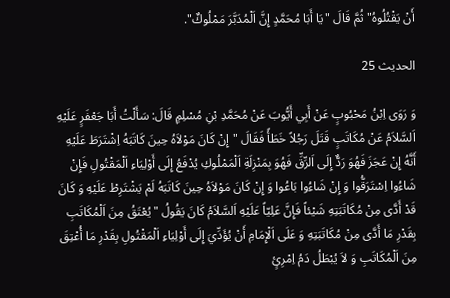أَنْ يَقْتُلُوهُ" ثُمَّ قَالَ "يَا أَبَا مُحَمَّدٍ إِنَّ اَلْمُدَبَّرَ مَمْلُوكٌ".

الحديث 25

وَ رَوَى اِبْنُ مَحْبُوبٍ عَنْ أَبِي أَيُّوبَ عَنْ مُحَمَّدِ بْنِ مُسْلِمٍ قَالَ: سَأَلْتُ أَبَا جَعْفَرٍ عَلَيْهِ اَلسَّلاَمُ عَنْ مُكَاتَبٍ قَتَلَ رَجُلاً خَطَأً فَقَالَ "إِنْ كَانَ مَوْلاَهُ حِينَ كَاتَبَهُ اِشْتَرَطَ عَلَيْهِ أَنَّهُ إِنْ عَجَزَ فَهُوَ رَدٌّ إِلَى اَلرِّقِّ فَهُوَ بِمَنْزِلَةِ اَلْمَمْلُوكِ يُدْفَعُ إِلَى أَوْلِيَاءِ اَلْمَقْتُولِ فَإِنْ شَاءُوا اِسْتَرَقُّوا وَ إِنْ شَاءُوا بَاعُوا وَ إِنْ كَانَ مَوْلاَهُ حِينَ كَاتَبَهُ لَمْ يَشْتَرِطْ عَلَيْهِ وَ كَانَ قَدْ أَدَّى مِنْ مُكَاتَبَتِهِ شَيْئاً فَإِنَّ عَلِيّاً عَلَيْهِ اَلسَّلاَمُ كَانَ يَقُولُ "يُعْتَقُ مِنَ اَلْمُكَاتَبِ بِقَدْرِ مَا أَدَّى مِنْ مُكَاتَبَتِهِ وَ عَلَى اَلْإِمَامِ أَنْ يُؤَدِّيَ إِلَى أَوْلِيَاءِ اَلْمَقْتُولِ بِقَدْرِ مَا أُعْتِقَ مِنَ اَلْمُكَاتَبِ وَ لاَ يُبْطَلُ دَمُ اِمْرِئٍ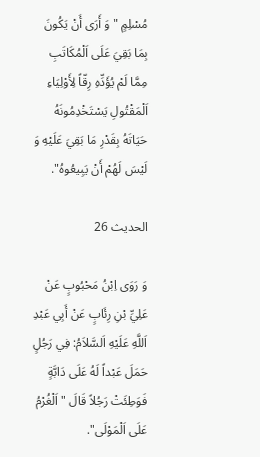مُسْلِمٍ " وَ أَرَى أَنْ يَكُونَ بِمَا بَقِيَ عَلَى اَلْمُكَاتَبِ مِمَّا لَمْ يُؤَدِّهِ رِقّاً لِأَوْلِيَاءِ اَلْمَقْتُولِ يَسْتَخْدِمُونَهُ حَيَاتَهُ بِقَدْرِ مَا بَقِيَ عَلَيْهِ وَ لَيْسَ لَهُمْ أَنْ يَبِيعُوهُ".

الحديث 26

وَ رَوَى اِبْنُ مَحْبُوبٍ عَنْ عَلِيِّ بْنِ رِئَابٍ عَنْ أَبِي عَبْدِ اَللَّهِ عَلَيْهِ اَلسَّلاَمُ: فِي رَجُلٍ حَمَلَ عَبْداً لَهُ عَلَى دَابَّةٍ فَوَطِئَتْ رَجُلاً قَالَ "اَلْغُرْمُ عَلَى اَلْمَوْلَى".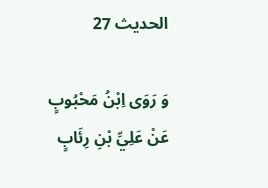الحديث 27

وَ رَوَى اِبْنُ مَحْبُوبٍ عَنْ عَلِيِّ بْنِ رِئَابٍ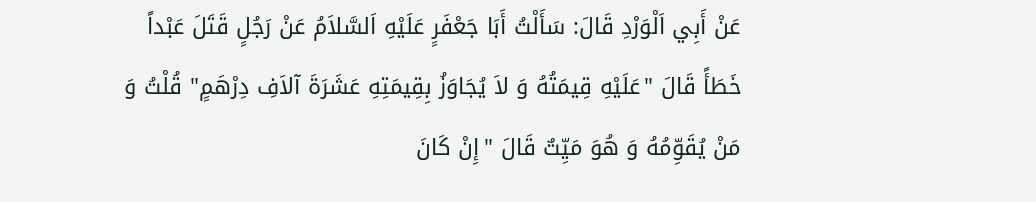عَنْ أَبِي اَلْوَرْدِ قَالَ: سَأَلْتُ أَبَا جَعْفَرٍ عَلَيْهِ اَلسَّلاَمُ عَنْ رَجُلٍ قَتَلَ عَبْداً خَطَأً قَالَ "عَلَيْهِ قِيمَتُهُ وَ لاَ يُجَاوَزُ بِقِيمَتِهِ عَشَرَةَ آلاَفِ دِرْهَمٍ" قُلْتُ وَ مَنْ يُقَوِّمُهُ وَ هُوَ مَيِّتٌ قَالَ "إِنْ كَانَ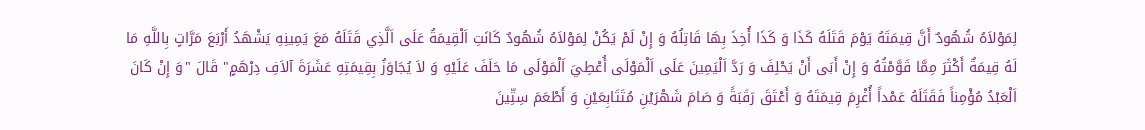لِمَوْلاَهُ شُهُودٌ أَنَّ قِيمَتَهُ يَوْمَ قَتَلَهُ كَذَا وَ كَذَا أُخِذَ بِهَا قَاتِلُهُ وَ إِنْ لَمْ يَكُنْ لِمَوْلاَهُ شُهُودٌ كَانَتِ اَلْقِيمَةُ عَلَى اَلَّذِي قَتَلَهُ مَعَ يَمِينِهِ يَشْهَدُ أَرْبَعَ مَرَّاتٍ بِاللَّهِ مَا لَهُ قِيمَةٌ أَكْثَرَ مِمَّا قَوَّمْتُهُ وَ إِنْ أَبَى أَنْ يَحْلِفَ وَ رَدَّ اَلْيَمِينَ عَلَى اَلْمَوْلَى أُعْطِيَ اَلْمَوْلَى مَا حَلَفَ عَلَيْهِ وَ لاَ يُجَاوَزُ بِقِيمَتِهِ عَشَرَةَ آلاَفِ دِرْهَمٍ" قَالَ "وَ إِنْ كَانَ اَلْعَبْدُ مُؤْمِناً فَقَتَلَهُ عَمْداً أُغْرِمَ قِيمَتَهُ وَ أَعْتَقَ رَقَبَةً وَ صَامَ شَهْرَيْنِ مُتَتَابِعَيْنِ وَ أَطْعَمَ سِتِّينَ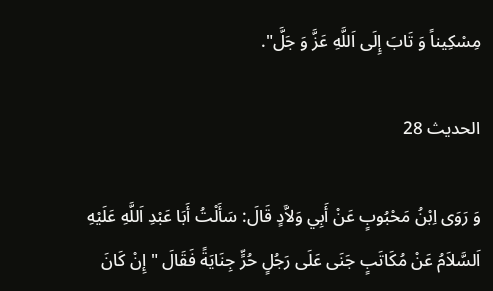مِسْكِيناً وَ تَابَ إِلَى اَللَّهِ عَزَّ وَ جَلَّ".

الحديث 28

وَ رَوَى اِبْنُ مَحْبُوبٍ عَنْ أَبِي وَلاَّدٍ قَالَ: سَأَلْتُ أَبَا عَبْدِ اَللَّهِ عَلَيْهِ اَلسَّلاَمُ عَنْ مُكَاتَبٍ جَنَى عَلَى رَجُلٍ حُرٍّ جِنَايَةً فَقَالَ "إِنْ كَانَ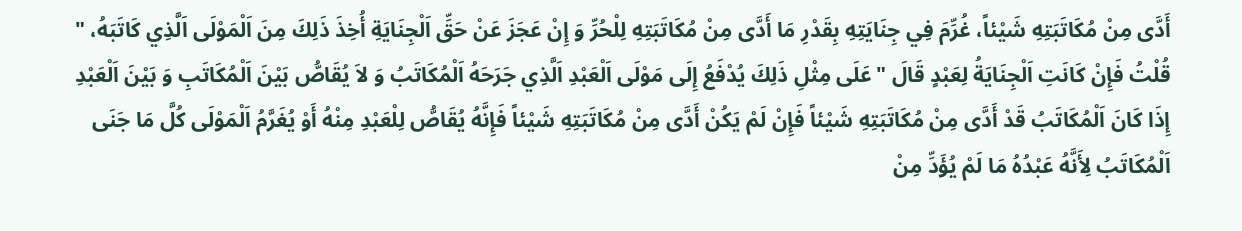أَدَّى مِنْ مُكَاتَبَتِهِ شَيْئاً، غُرِّمَ فِي جِنَايَتِهِ بِقَدْرِ مَا أَدَّى مِنْ مُكَاتَبَتِهِ لِلْحُرِّ وَ إِنْ عَجَزَ عَنْ حَقِّ اَلْجِنَايَةِ أُخِذَ ذَلِكَ مِنَ اَلْمَوْلَى اَلَّذِي كَاتَبَهُ، " قُلْتُ فَإِنْ كَانَتِ اَلْجِنَايَةُ لِعَبْدٍ قَالَ "عَلَى مِثْلِ ذَلِكَ يُدْفَعُ إِلَى مَوْلَى اَلْعَبْدِ اَلَّذِي جَرَحَهُ اَلْمُكَاتَبُ وَ لاَ يُقَاصُّ بَيْنَ اَلْمُكَاتَبِ وَ بَيْنَ اَلْعَبْدِ إِذَا كَانَ اَلْمُكَاتَبُ قَدْ أَدَّى مِنْ مُكَاتَبَتِهِ شَيْئاً فَإِنْ لَمْ يَكُنْ أَدَّى مِنْ مُكَاتَبَتِهِ شَيْئاً فَإِنَّهُ يُقَاصُّ لِلْعَبْدِ مِنْهُ أَوْ يُغَرَّمُ اَلْمَوْلَى كُلَّ مَا جَنَى اَلْمُكَاتَبُ لِأَنَّهُ عَبْدُهُ مَا لَمْ يُؤَدِّ مِنْ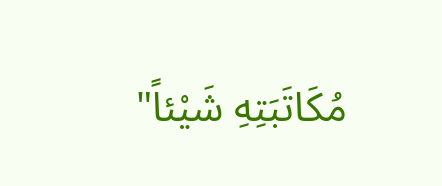مُكَاتَبَتِهِ شَيْئاً"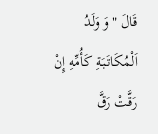قَالَ "وَ وَلَدُ اَلْمُكَاتَبَةِ كَأُمِّهِ إِنْ رَقَّتْ رَقَّ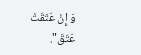وَ إِنْ عَتَقَتْ عَتَقَ".